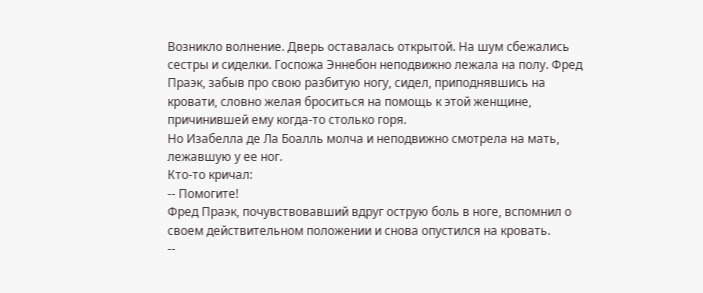Возникло волнение. Дверь оставалась открытой. На шум сбежались сестры и сиделки. Госпожа Эннебон неподвижно лежала на полу. Фред Праэк, забыв про свою разбитую ногу, сидел, приподнявшись на кровати, словно желая броситься на помощь к этой женщине, причинившей ему когда-то столько горя.
Но Изабелла де Ла Боалль молча и неподвижно смотрела на мать, лежавшую у ее ног.
Кто-то кричал:
-- Помогите!
Фред Праэк, почувствовавший вдруг острую боль в ноге, вспомнил о своем действительном положении и снова опустился на кровать.
--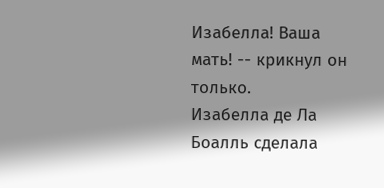Изабелла! Ваша мать! -- крикнул он только.
Изабелла де Ла Боалль сделала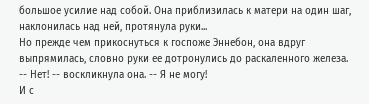большое усилие над собой. Она приблизилась к матери на один шаг, наклонилась над ней, протянула руки...
Но прежде чем прикоснуться к госпоже Эннебон, она вдруг выпрямилась, словно руки ее дотронулись до раскаленного железа.
-- Нет! -- воскликнула она. -- Я не могу!
И с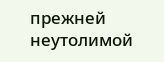прежней неутолимой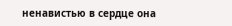ненавистью в сердце она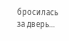бросилась за дверь...